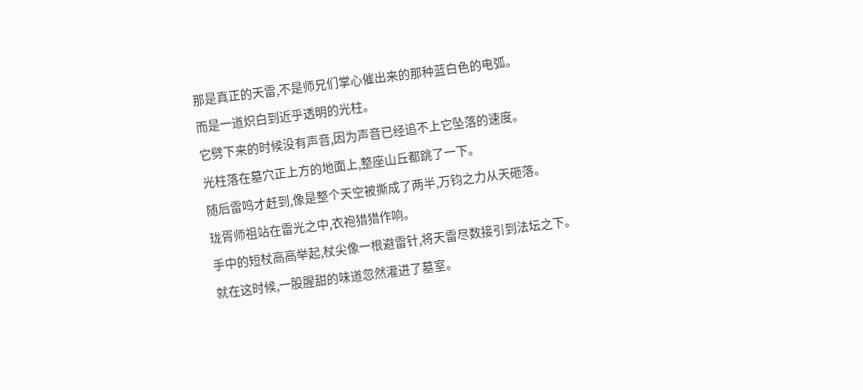那是真正的天雷,不是师兄们掌心催出来的那种蓝白色的电弧。
而是一道炽白到近乎透明的光柱。
它劈下来的时候没有声音,因为声音已经追不上它坠落的速度。
光柱落在墓穴正上方的地面上,整座山丘都跳了一下。
随后雷鸣才赶到,像是整个天空被撕成了两半,万钧之力从天砸落。
珑胥师祖站在雷光之中,衣袍猎猎作响。
手中的短杖高高举起,杖尖像一根避雷针,将天雷尽数接引到法坛之下。
就在这时候,一股腥甜的味道忽然灌进了墓室。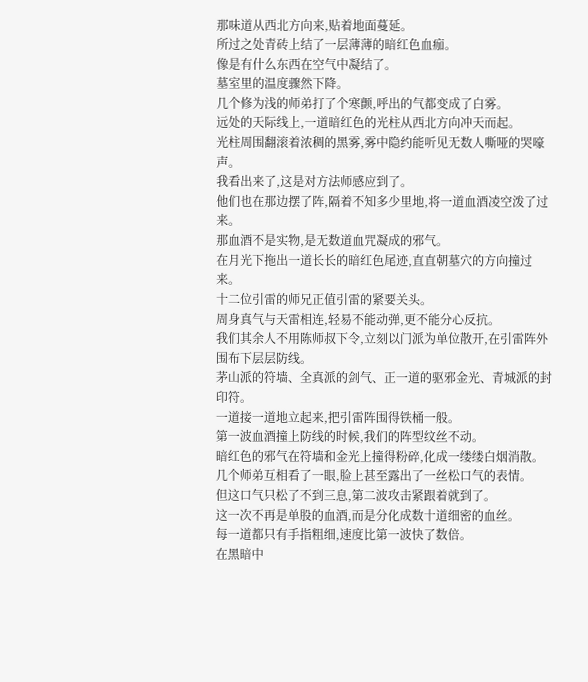那味道从西北方向来,贴着地面蔓延。
所过之处青砖上结了一层薄薄的暗红色血痂。
像是有什么东西在空气中凝结了。
墓室里的温度骤然下降。
几个修为浅的师弟打了个寒颤,呼出的气都变成了白雾。
远处的天际线上,一道暗红色的光柱从西北方向冲天而起。
光柱周围翻滚着浓稠的黑雾,雾中隐约能听见无数人嘶哑的哭嚎声。
我看出来了,这是对方法师感应到了。
他们也在那边摆了阵,隔着不知多少里地,将一道血酒凌空泼了过来。
那血酒不是实物,是无数道血咒凝成的邪气。
在月光下拖出一道长长的暗红色尾迹,直直朝墓穴的方向撞过来。
十二位引雷的师兄正值引雷的紧要关头。
周身真气与天雷相连,轻易不能动弹,更不能分心反抗。
我们其余人不用陈师叔下令,立刻以门派为单位散开,在引雷阵外围布下层层防线。
茅山派的符墙、全真派的剑气、正一道的驱邪金光、青城派的封印符。
一道接一道地立起来,把引雷阵围得铁桶一般。
第一波血酒撞上防线的时候,我们的阵型纹丝不动。
暗红色的邪气在符墙和金光上撞得粉碎,化成一缕缕白烟消散。
几个师弟互相看了一眼,脸上甚至露出了一丝松口气的表情。
但这口气只松了不到三息,第二波攻击紧跟着就到了。
这一次不再是单股的血酒,而是分化成数十道细密的血丝。
每一道都只有手指粗细,速度比第一波快了数倍。
在黑暗中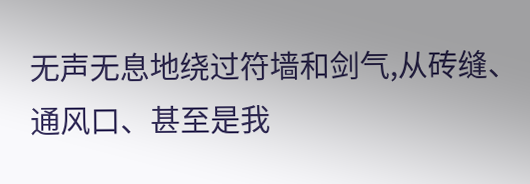无声无息地绕过符墙和剑气,从砖缝、通风口、甚至是我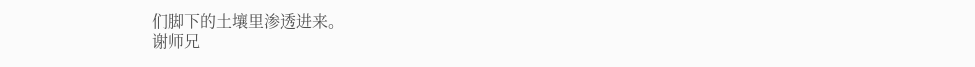们脚下的土壤里渗透进来。
谢师兄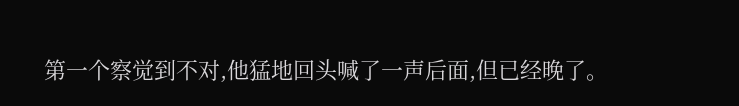第一个察觉到不对,他猛地回头喊了一声后面,但已经晚了。